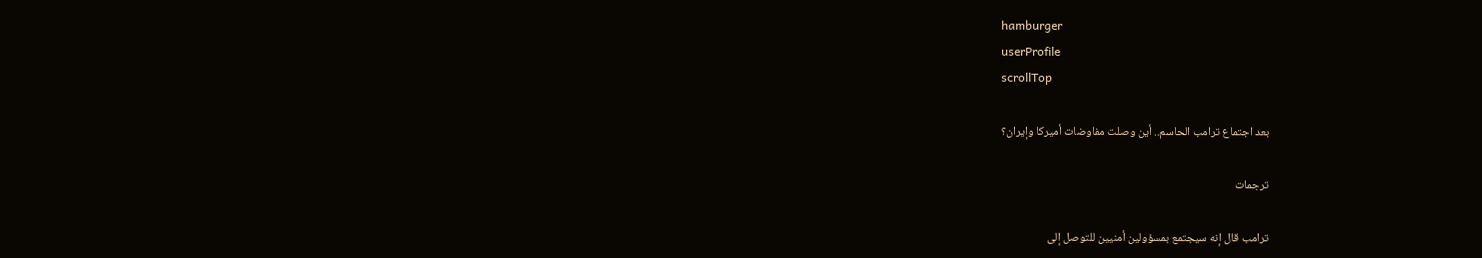hamburger
userProfile
scrollTop

بعد اجتماع ترامب الحاسم.. أين وصلت مفاوضات أميركا وإيران؟

ترجمات

ترامب قال إنه سيجتمع بمسؤولين أمنيين للتوصل إلى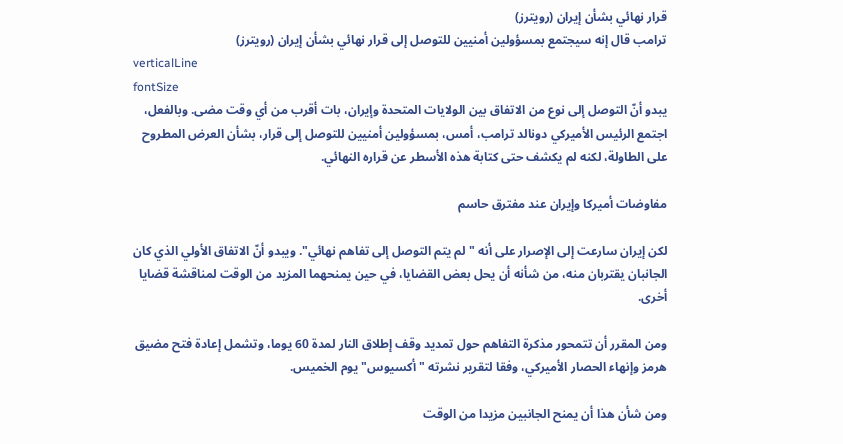قرار نهائي بشأن إيران (رويترز)
ترامب قال إنه سيجتمع بمسؤولين أمنيين للتوصل إلى قرار نهائي بشأن إيران (رويترز)
verticalLine
fontSize
يبدو أنّ التوصل إلى نوع من الاتفاق بين الولايات المتحدة وإيران، بات أقرب من أي وقت مضى. وبالفعل، اجتمع الرئيس الأميركي دونالد ترامب، أمس، بمسؤولين أمنيين للتوصل إلى قرار، بشأن العرض المطروح على الطاولة، لكنه لم يكشف حتى كتابة هذه الأسطر عن قراره النهائي.

مفاوضات أميركا وإيران عند مفترق حاسم

لكن إيران سارعت إلى الإصرار على أنه "لم يتم التوصل إلى تفاهم نهائي". ويبدو أنّ الاتفاق الأولي الذي كان الجانبان يقتربان منه، من شأنه أن يحل بعض القضايا، في حين يمنحهما المزيد من الوقت لمناقشة قضايا أخرى.

ومن المقرر أن تتمحور مذكرة التفاهم حول تمديد وقف إطلاق النار لمدة 60 يوما، وتشمل إعادة فتح مضيق هرمز وإنهاء الحصار الأميركي، وفقا لتقرير نشرته "أكسيوس" يوم الخميس.

ومن شأن هذا أن يمنح الجانبين مزيدا من الوقت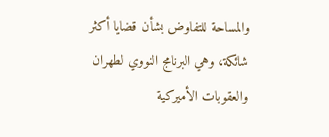والمساحة للتفاوض بشأن قضايا أكثر شائكة، وهي البرنامج النووي لطهران والعقوبات الأميركية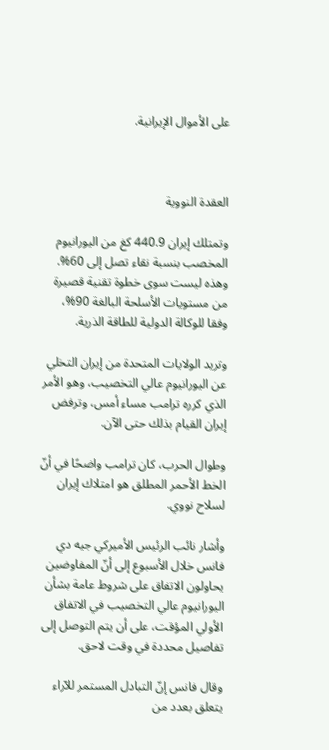على الأموال الإيرانية.



العقدة النووية

وتمتلك إيران 440.9 كغ من اليورانيوم المخصب بنسبة نقاء تصل إلى 60%. وهذه ليست سوى خطوة تقنية قصيرة من مستويات الأسلحة البالغة 90%، وفقا للوكالة الدولية للطاقة الذرية.

وتريد الولايات المتحدة من إيران التخلي عن اليورانيوم عالي التخصيب، وهو الأمر الذي كرره ترامب مساء أمس، وترفض إيران القيام بذلك حتى الآن.

وطوال الحرب، كان ترامب واضحًا في أنّ الخط الأحمر المطلق هو امتلاك إيران لسلاح نووي.

وأشار نائب الرئيس الأميركي جيه دي فانس خلال الأسبوع إلى أنّ المفاوضين يحاولون الاتفاق على شروط عامة بشأن اليورانيوم عالي التخصيب في الاتفاق الأولي المؤقت، على أن يتم التوصل إلى تفاصيل محددة في وقت لاحق.

وقال فانس إنّ التبادل المستمر للآراء يتعلق بعدد من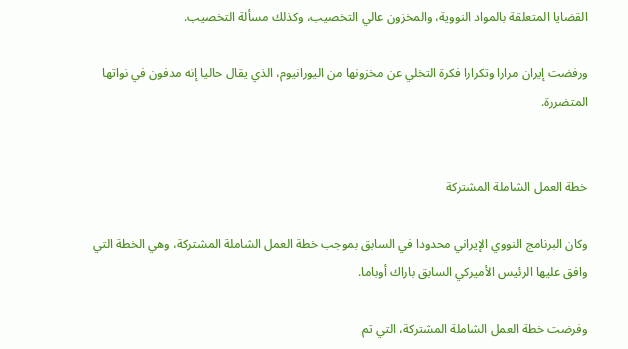القضايا المتعلقة بالمواد النووية، والمخزون عالي التخصيب، وكذلك مسألة التخصيب.

ورفضت إيران مرارا وتكرارا فكرة التخلي عن مخزونها من اليورانيوم، الذي يقال حاليا إنه مدفون في نواتها المتضررة.


خطة العمل الشاملة المشتركة

وكان البرنامج النووي الإيراني محدودا في السابق بموجب خطة العمل الشاملة المشتركة، وهي الخطة التي وافق عليها الرئيس الأميركي السابق باراك أوباما.

وفرضت خطة العمل الشاملة المشتركة، التي تم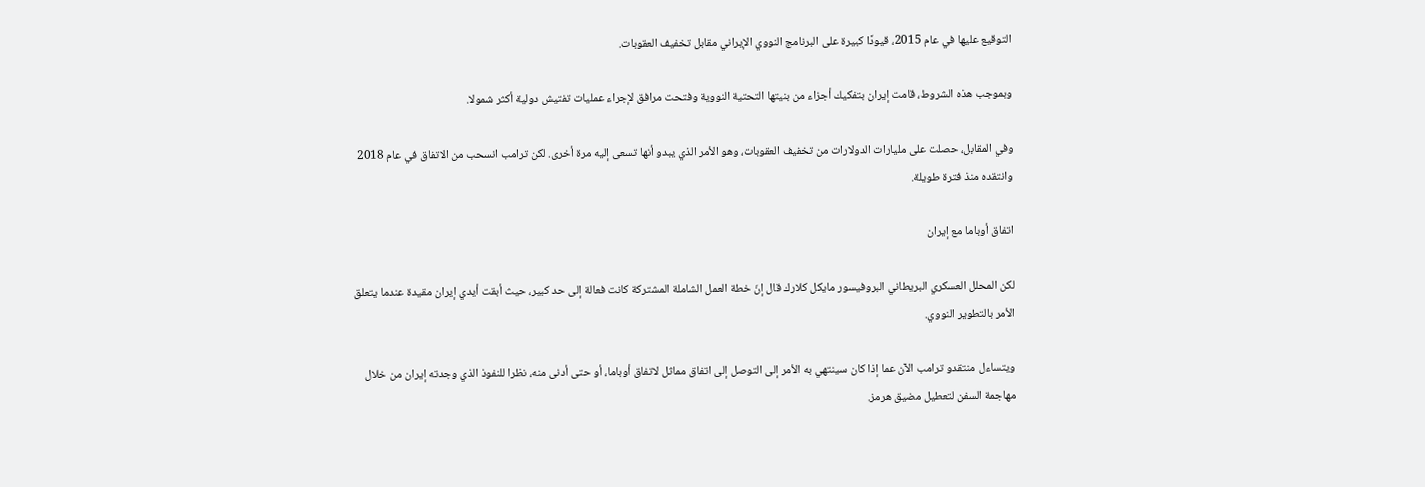التوقيع عليها في عام 2015، قيودًا كبيرة على البرنامج النووي الإيراني مقابل تخفيف العقوبات.

وبموجب هذه الشروط، قامت إيران بتفكيك أجزاء من بنيتها التحتية النووية وفتحت مرافق لإجراء عمليات تفتيش دولية أكثر شمولا.

وفي المقابل، حصلت على مليارات الدولارات من تخفيف العقوبات، وهو الأمر الذي يبدو أنها تسعى إليه مرة أخرى. لكن ترامب انسحب من الاتفاق في عام 2018 وانتقده منذ فترة طويلة.

اتفاق أوباما مع إيران

لكن المحلل العسكري البريطاني البروفيسور مايكل كلارك قال إنّ خطة العمل الشاملة المشتركة كانت فعالة إلى حد كبير، حيث أبقت أيدي إيران مقيدة عندما يتعلق الأمر بالتطوير النووي.

ويتساءل منتقدو ترامب الآن عما إذا كان سينتهي به الأمر إلى التوصل إلى اتفاق مماثل لاتفاق أوباما، أو حتى أدنى منه، نظرا للنفوذ الذي وجدته إيران من خلال مهاجمة السفن لتعطيل مضيق هرمز.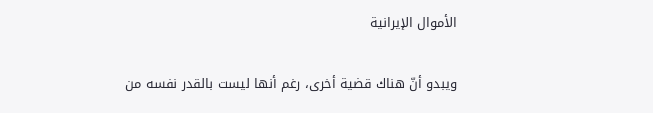الأموال الإيرانية

ويبدو أنّ هناك قضية أخرى، رغم أنها ليست بالقدر نفسه من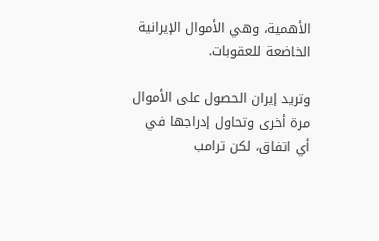الأهمية، وهي الأموال الإيرانية الخاضعة للعقوبات.

وتريد إيران الحصول على الأموال مرة أخرى وتحاول إدراجها في أي اتفاق، لكن ترامب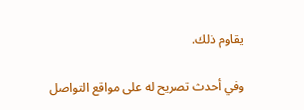يقاوم ذلك.

وفي أحدث تصريح له على مواقع التواصل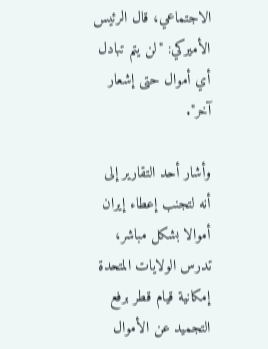الاجتماعي، قال الرئيس الأميركي: "لن يتم تبادل أي أموال حتى إشعار آخر".

وأشار أحد التقارير إلى أنه لتجنب إعطاء إيران أموالا بشكل مباشر، تدرس الولايات المتحدة إمكانية قيام قطر برفع التجميد عن الأموال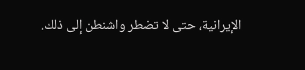الإيرانية، حتى لا تضطر واشنطن إلى ذلك.